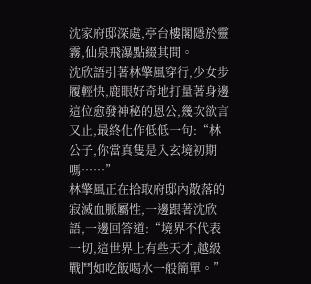沈家府邸深處,亭台樓閣隱於靈霧,仙泉飛瀑點綴其間。
沈欣語引著林擎風穿行,少女步履輕快,鹿眼好奇地打量著身邊這位愈發神秘的恩公,幾次欲言又止,最終化作低低一句:“林公子,你當真隻是入玄境初期嗎……”
林擎風正在拾取府邸內散落的寂滅血脈屬性,一邊跟著沈欣語,一邊回答道:“境界不代表一切,這世界上有些天才,越級戰鬥如吃飯喝水一般簡單。”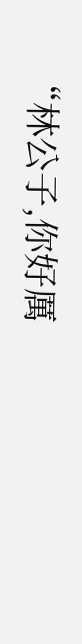“林公子,你好厲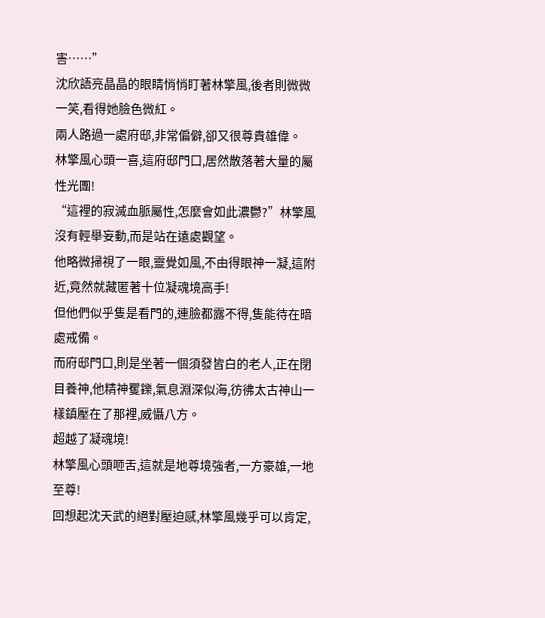害……”
沈欣語亮晶晶的眼睛悄悄盯著林擎風,後者則微微一笑,看得她臉色微紅。
兩人路過一處府邸,非常偏僻,卻又很尊貴雄偉。
林擎風心頭一喜,這府邸門口,居然散落著大量的屬性光團!
“這裡的寂滅血脈屬性,怎麼會如此濃鬱?”林擎風沒有輕舉妄動,而是站在遠處觀望。
他略微掃視了一眼,靈覺如風,不由得眼神一凝,這附近,竟然就藏匿著十位凝魂境高手!
但他們似乎隻是看門的,連臉都露不得,隻能待在暗處戒備。
而府邸門口,則是坐著一個須發皆白的老人,正在閉目養神,他精神矍鑠,氣息淵深似海,彷彿太古神山一樣鎮壓在了那裡,威懾八方。
超越了凝魂境!
林擎風心頭咂舌,這就是地尊境強者,一方豪雄,一地至尊!
回想起沈天武的絕對壓迫感,林擎風幾乎可以肯定,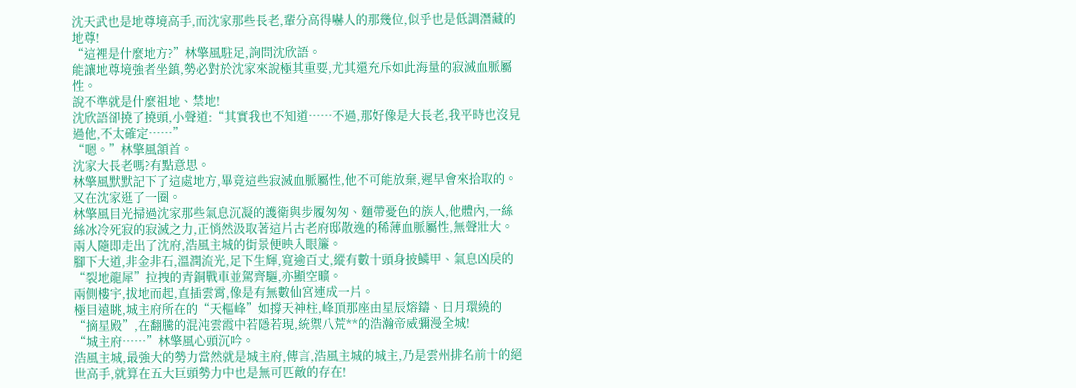沈天武也是地尊境高手,而沈家那些長老,輩分高得嚇人的那幾位,似乎也是低調潛藏的地尊!
“這裡是什麼地方?”林擎風駐足,詢問沈欣語。
能讓地尊境強者坐鎮,勢必對於沈家來說極其重要,尤其還充斥如此海量的寂滅血脈屬性。
說不準就是什麼祖地、禁地!
沈欣語卻撓了撓頭,小聲道:“其實我也不知道……不過,那好像是大長老,我平時也沒見過他,不太確定……”
“嗯。”林擎風頷首。
沈家大長老嗎?有點意思。
林擎風默默記下了這處地方,畢竟這些寂滅血脈屬性,他不可能放棄,遲早會來拾取的。
又在沈家逛了一圈。
林擎風目光掃過沈家那些氣息沉凝的護衛與步履匆匆、麵帶憂色的族人,他體內,一絲絲冰冷死寂的寂滅之力,正悄然汲取著這片古老府邸散逸的稀薄血脈屬性,無聲壯大。
兩人隨即走出了沈府,浩風主城的街景便映入眼簾。
腳下大道,非金非石,溫潤流光,足下生輝,寬逾百丈,縱有數十頭身披鱗甲、氣息凶戾的“裂地龍犀”拉拽的青銅戰車並駕齊驅,亦顯空曠。
兩側樓宇,拔地而起,直插雲霄,像是有無數仙宮連成一片。
極目遠眺,城主府所在的“天樞峰”如撐天神柱,峰頂那座由星辰熔鑄、日月環繞的“摘星殿”,在翻騰的混沌雲霞中若隱若現,統禦八荒**的浩瀚帝威彌漫全城!
“城主府……”林擎風心頭沉吟。
浩風主城,最強大的勢力當然就是城主府,傳言,浩風主城的城主,乃是雲州排名前十的絕世高手,就算在五大巨頭勢力中也是無可匹敵的存在!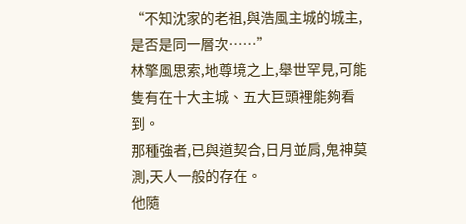“不知沈家的老祖,與浩風主城的城主,是否是同一層次……”
林擎風思索,地尊境之上,舉世罕見,可能隻有在十大主城、五大巨頭裡能夠看到。
那種強者,已與道契合,日月並肩,鬼神莫測,天人一般的存在。
他隨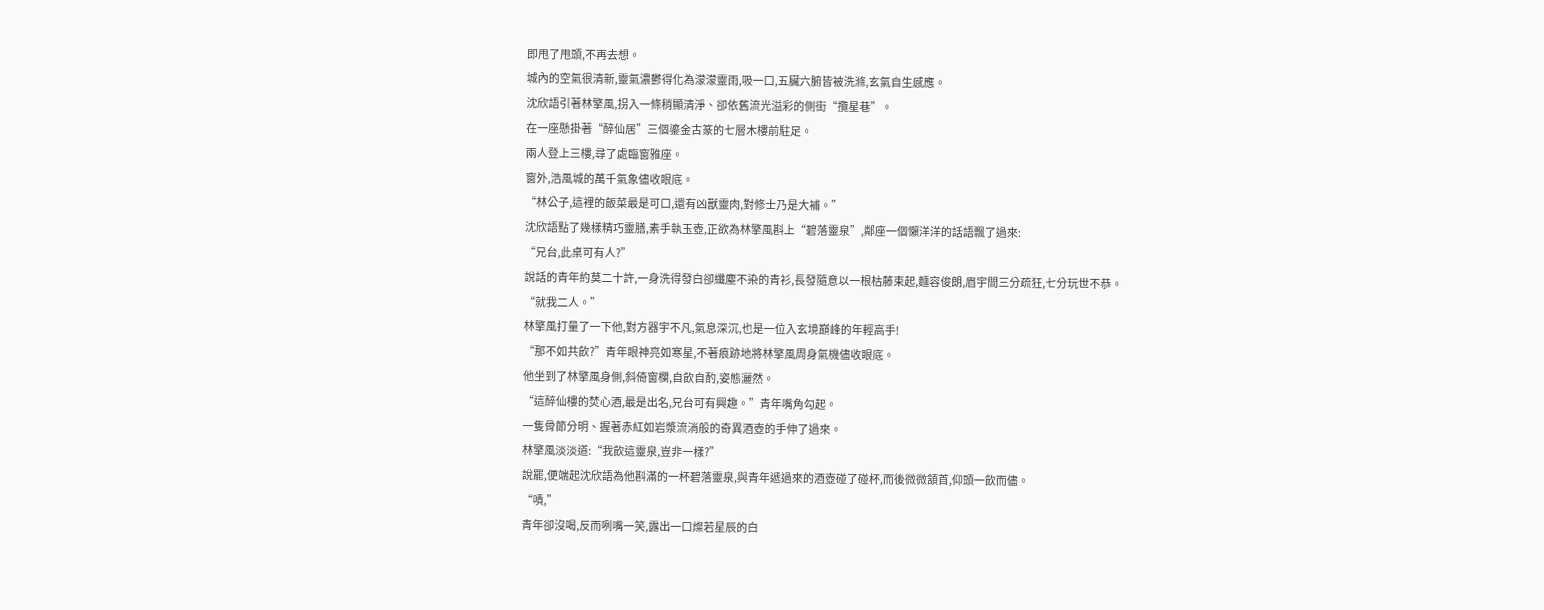即甩了甩頭,不再去想。
城內的空氣很清新,靈氣濃鬱得化為濛濛靈雨,吸一口,五臟六腑皆被洗滌,玄氣自生感應。
沈欣語引著林擎風,拐入一條稍顯清淨、卻依舊流光溢彩的側街“攬星巷”。
在一座懸掛著“醉仙居”三個鎏金古篆的七層木樓前駐足。
兩人登上三樓,尋了處臨窗雅座。
窗外,浩風城的萬千氣象儘收眼底。
“林公子,這裡的飯菜最是可口,還有凶獸靈肉,對修士乃是大補。”
沈欣語點了幾樣精巧靈膳,素手執玉壺,正欲為林擎風斟上“碧落靈泉”,鄰座一個懶洋洋的話語飄了過來:
“兄台,此桌可有人?”
說話的青年約莫二十許,一身洗得發白卻纖塵不染的青衫,長發隨意以一根枯藤束起,麵容俊朗,眉宇間三分疏狂,七分玩世不恭。
“就我二人。”
林擎風打量了一下他,對方器宇不凡,氣息深沉,也是一位入玄境巔峰的年輕高手!
“那不如共飲?”青年眼神亮如寒星,不著痕跡地將林擎風周身氣機儘收眼底。
他坐到了林擎風身側,斜倚窗欄,自飲自酌,姿態灑然。
“這醉仙樓的焚心酒,最是出名,兄台可有興趣。”青年嘴角勾起。
一隻骨節分明、握著赤紅如岩漿流淌般的奇異酒壺的手伸了過來。
林擎風淡淡道:“我飲這靈泉,豈非一樣?”
說罷,便端起沈欣語為他斟滿的一杯碧落靈泉,與青年遞過來的酒壺碰了碰杯,而後微微頷首,仰頭一飲而儘。
“嘖,”
青年卻沒喝,反而咧嘴一笑,露出一口燦若星辰的白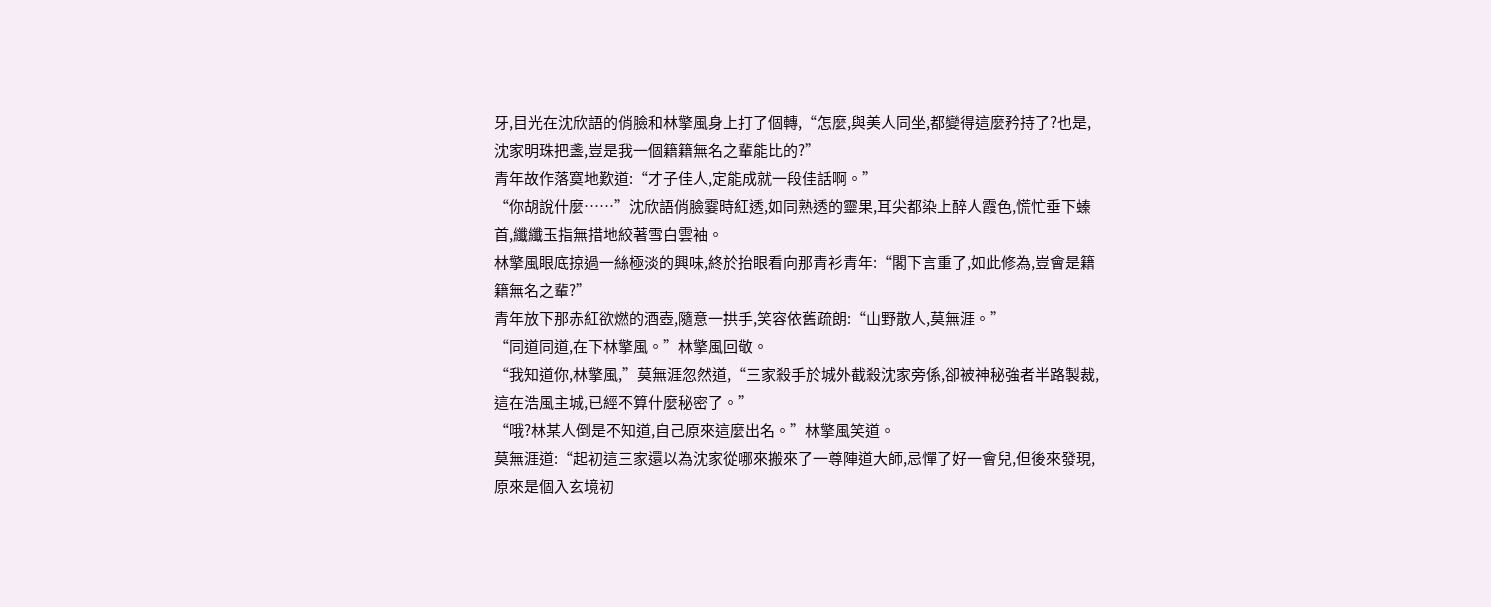牙,目光在沈欣語的俏臉和林擎風身上打了個轉,“怎麼,與美人同坐,都變得這麼矜持了?也是,沈家明珠把盞,豈是我一個籍籍無名之輩能比的?”
青年故作落寞地歎道:“才子佳人,定能成就一段佳話啊。”
“你胡說什麼……”沈欣語俏臉霎時紅透,如同熟透的靈果,耳尖都染上醉人霞色,慌忙垂下螓首,纖纖玉指無措地絞著雪白雲袖。
林擎風眼底掠過一絲極淡的興味,終於抬眼看向那青衫青年:“閣下言重了,如此修為,豈會是籍籍無名之輩?”
青年放下那赤紅欲燃的酒壺,隨意一拱手,笑容依舊疏朗:“山野散人,莫無涯。”
“同道同道,在下林擎風。”林擎風回敬。
“我知道你,林擎風,”莫無涯忽然道,“三家殺手於城外截殺沈家旁係,卻被神秘強者半路製裁,這在浩風主城,已經不算什麼秘密了。”
“哦?林某人倒是不知道,自己原來這麼出名。”林擎風笑道。
莫無涯道:“起初這三家還以為沈家從哪來搬來了一尊陣道大師,忌憚了好一會兒,但後來發現,原來是個入玄境初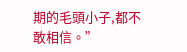期的毛頭小子,都不敢相信。”